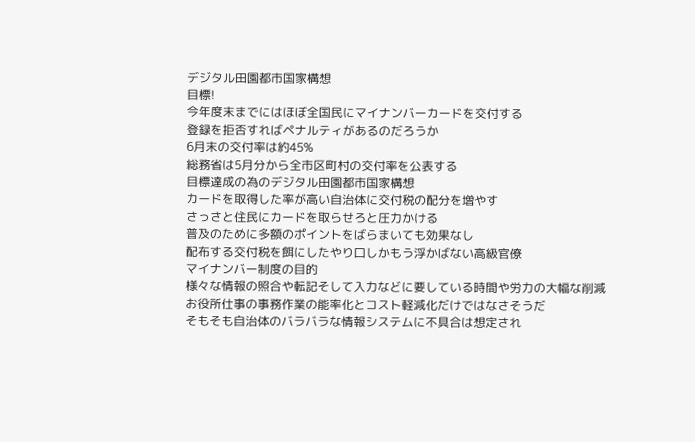デジタル田園都市国家構想
目標!
今年度末までにはほぼ全国民にマイナンバーカードを交付する
登録を拒否すればペナルティがあるのだろうか
6月末の交付率は約45%
総務省は5月分から全市区町村の交付率を公表する
目標達成の為のデジタル田園都市国家構想
カードを取得した率が高い自治体に交付税の配分を増やす
さっさと住民にカードを取らせろと圧力かける
普及のために多額のポイントをばらまいても効果なし
配布する交付税を餌にしたやり口しかもう浮かばない高級官僚
マイナンバー制度の目的
様々な情報の照合や転記そして入力などに要している時間や労力の大幅な削減
お役所仕事の事務作業の能率化とコスト軽減化だけではなさそうだ
そもそも自治体のバラバラな情報システムに不具合は想定され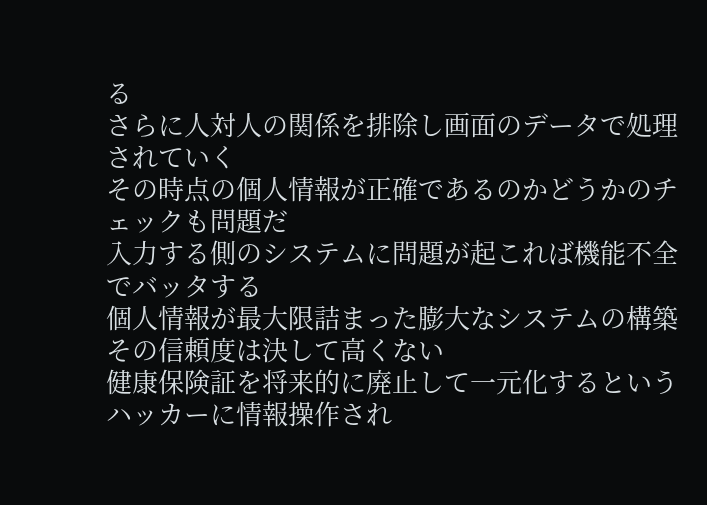る
さらに人対人の関係を排除し画面のデータで処理されていく
その時点の個人情報が正確であるのかどうかのチェックも問題だ
入力する側のシステムに問題が起これば機能不全でバッタする
個人情報が最大限詰まった膨大なシステムの構築
その信頼度は決して高くない
健康保険証を将来的に廃止して一元化するという
ハッカーに情報操作され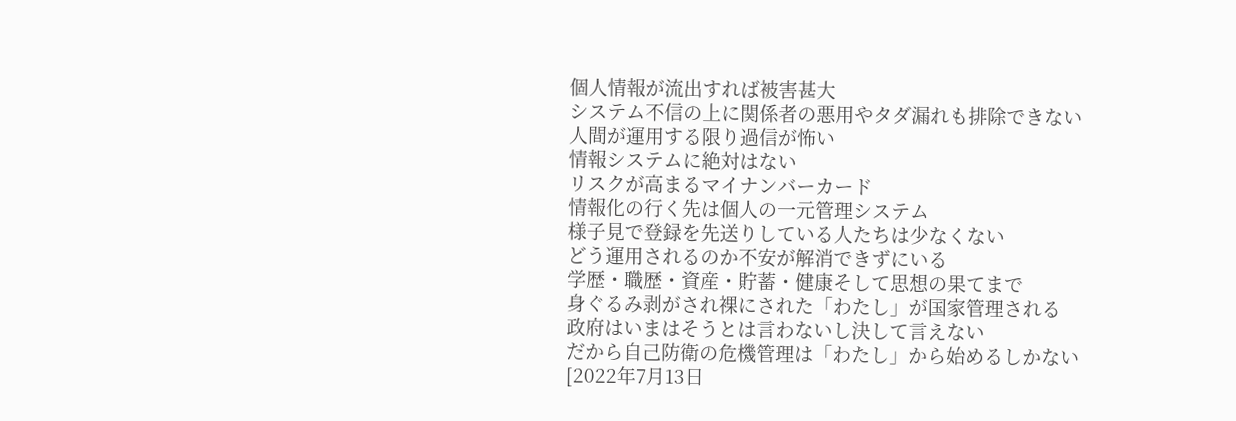個人情報が流出すれば被害甚大
システム不信の上に関係者の悪用やタダ漏れも排除できない
人間が運用する限り過信が怖い
情報システムに絶対はない
リスクが高まるマイナンバーカード
情報化の行く先は個人の一元管理システム
様子見で登録を先送りしている人たちは少なくない
どう運用されるのか不安が解消できずにいる
学歴・職歴・資産・貯蓄・健康そして思想の果てまで
身ぐるみ剥がされ裸にされた「わたし」が国家管理される
政府はいまはそうとは言わないし決して言えない
だから自己防衛の危機管理は「わたし」から始めるしかない
[2022年7月13日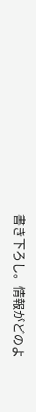書き下ろし。情報がどのよ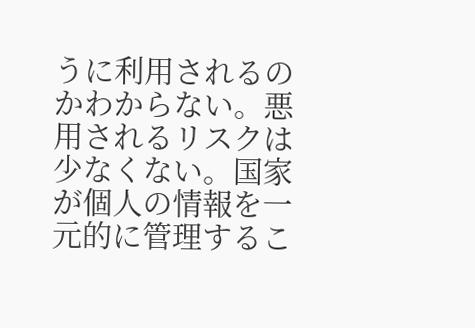うに利用されるのかわからない。悪用されるリスクは少なくない。国家が個人の情報を一元的に管理するこ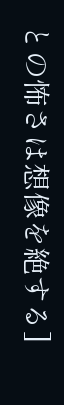との怖さは想像を絶する]